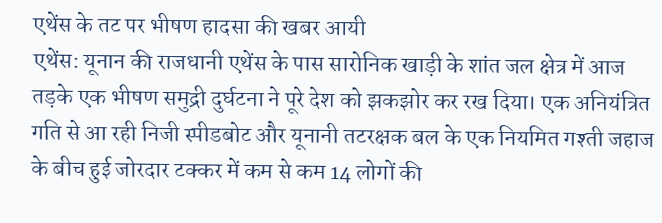एथेंस के तट पर भीषण हादसा की खबर आयी
एथेंस: यूनान की राजधानी एथेंस के पास सारोनिक खाड़ी के शांत जल क्षेत्र में आज तड़के एक भीषण समुद्री दुर्घटना ने पूरे देश को झकझोर कर रख दिया। एक अनियंत्रित गति से आ रही निजी स्पीडबोट और यूनानी तटरक्षक बल के एक नियमित गश्ती जहाज के बीच हुई जोरदार टक्कर में कम से कम 14 लोगों की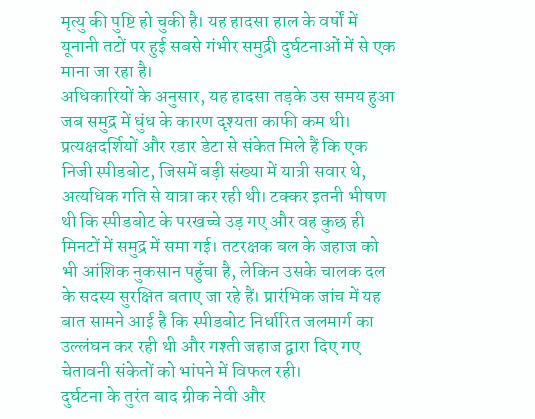मृत्यु की पुष्टि हो चुकी है। यह हादसा हाल के वर्षों में यूनानी तटों पर हुई सबसे गंभीर समुद्री दुर्घटनाओं में से एक माना जा रहा है।
अधिकारियों के अनुसार, यह हादसा तड़के उस समय हुआ जब समुद्र में धुंध के कारण दृश्यता काफी कम थी। प्रत्यक्षदर्शियों और रडार डेटा से संकेत मिले हैं कि एक निजी स्पीडबोट, जिसमें बड़ी संख्या में यात्री सवार थे, अत्यधिक गति से यात्रा कर रही थी। टक्कर इतनी भीषण थी कि स्पीडबोट के परखच्चे उड़ गए और वह कुछ ही मिनटों में समुद्र में समा गई। तटरक्षक बल के जहाज को भी आंशिक नुकसान पहुँचा है, लेकिन उसके चालक दल के सदस्य सुरक्षित बताए जा रहे हैं। प्रारंभिक जांच में यह बात सामने आई है कि स्पीडबोट निर्धारित जलमार्ग का उल्लंघन कर रही थी और गश्ती जहाज द्वारा दिए गए चेतावनी संकेतों को भांपने में विफल रही।
दुर्घटना के तुरंत बाद ग्रीक नेवी और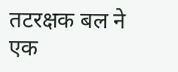तटरक्षक बल ने एक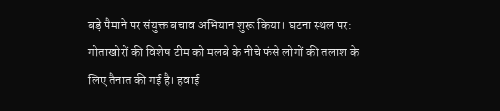बड़े पैमाने पर संयुक्त बचाव अभियान शुरू किया। घटना स्थल पर:
गोताखोरों की विशेष टीम को मलबे के नीचे फंसे लोगों की तलाश के लिए तैनात की गई है। हवाई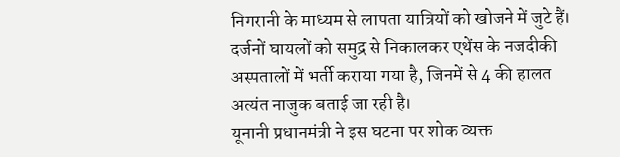निगरानी के माध्यम से लापता यात्रियों को खोजने में जुटे हैं। दर्जनों घायलों को समुद्र से निकालकर एथेंस के नजदीकी अस्पतालों में भर्ती कराया गया है, जिनमें से 4 की हालत अत्यंत नाजुक बताई जा रही है।
यूनानी प्रधानमंत्री ने इस घटना पर शोक व्यक्त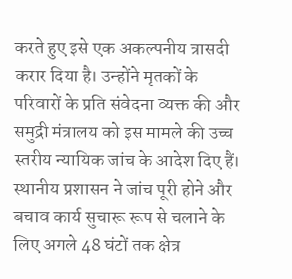करते हुए इसे एक अकल्पनीय त्रासदी करार दिया है। उन्होंने मृतकों के परिवारों के प्रति संवेदना व्यक्त की और समुद्री मंत्रालय को इस मामले की उच्च स्तरीय न्यायिक जांच के आदेश दिए हैं। स्थानीय प्रशासन ने जांच पूरी होने और बचाव कार्य सुचारू रूप से चलाने के लिए अगले 48 घंटों तक क्षेत्र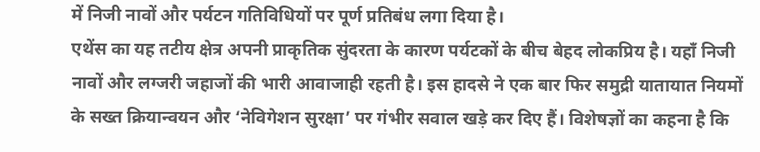में निजी नावों और पर्यटन गतिविधियों पर पूर्ण प्रतिबंध लगा दिया है।
एथेंस का यह तटीय क्षेत्र अपनी प्राकृतिक सुंदरता के कारण पर्यटकों के बीच बेहद लोकप्रिय है। यहाँ निजी नावों और लग्जरी जहाजों की भारी आवाजाही रहती है। इस हादसे ने एक बार फिर समुद्री यातायात नियमों के सख्त क्रियान्वयन और ‘नेविगेशन सुरक्षा’ पर गंभीर सवाल खड़े कर दिए हैं। विशेषज्ञों का कहना है कि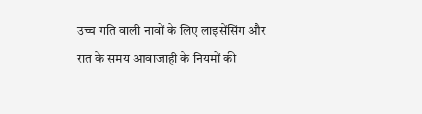उच्च गति वाली नावों के लिए लाइसेंसिंग और रात के समय आवाजाही के नियमों की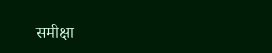समीक्षा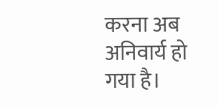करना अब अनिवार्य हो गया है।